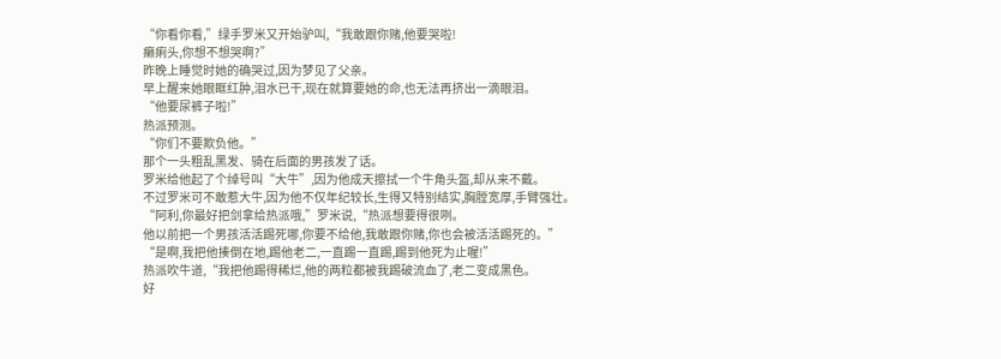“你看你看,”绿手罗米又开始驴叫,“我敢跟你赌,他要哭啦!
癞痢头,你想不想哭啊?”
昨晚上睡觉时她的确哭过,因为梦见了父亲。
早上醒来她眼眶红肿,泪水已干,现在就算要她的命,也无法再挤出一滴眼泪。
“他要尿裤子啦!”
热派预测。
“你们不要欺负他。”
那个一头粗乱黑发、骑在后面的男孩发了话。
罗米给他起了个绰号叫“大牛”,因为他成天擦拭一个牛角头盔,却从来不戴。
不过罗米可不敢惹大牛,因为他不仅年纪较长,生得又特别结实,胸膛宽厚,手臂强壮。
“阿利,你最好把剑拿给热派哦,”罗米说,“热派想要得很咧。
他以前把一个男孩活活踢死哪,你要不给他,我敢跟你赌,你也会被活活踢死的。”
“是啊,我把他揍倒在地,踢他老二,一直踢一直踢,踢到他死为止喔!”
热派吹牛道,“我把他踢得稀烂,他的两粒都被我踢破流血了,老二变成黑色。
好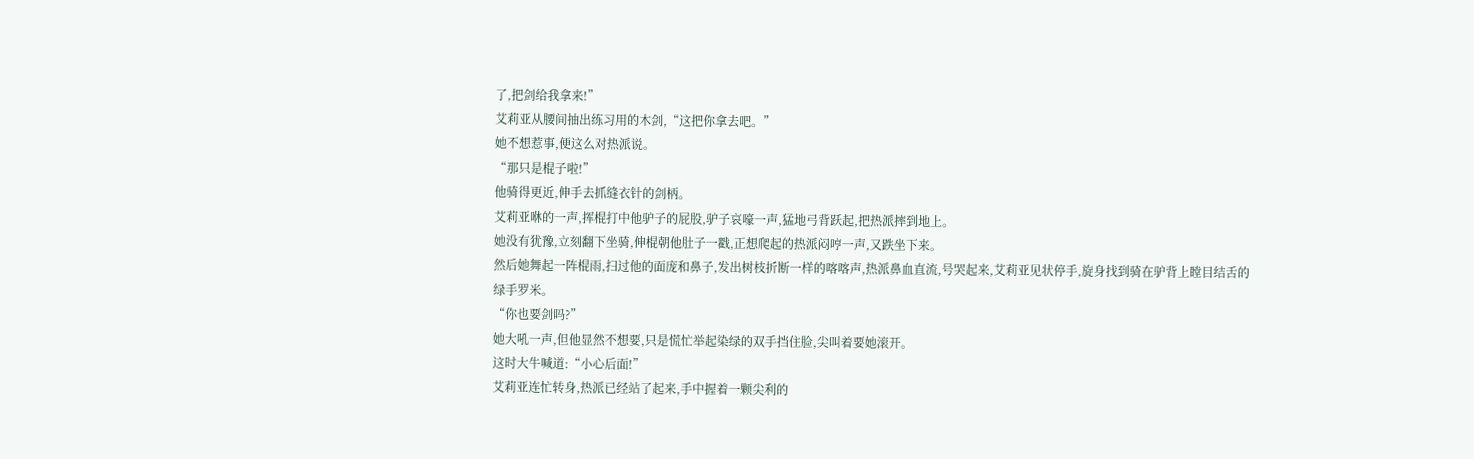了,把剑给我拿来!”
艾莉亚从腰间抽出练习用的木剑,“这把你拿去吧。”
她不想惹事,便这么对热派说。
“那只是棍子啦!”
他骑得更近,伸手去抓缝衣针的剑柄。
艾莉亚咻的一声,挥棍打中他驴子的屁股,驴子哀嚎一声,猛地弓背跃起,把热派摔到地上。
她没有犹豫,立刻翻下坐骑,伸棍朝他肚子一戳,正想爬起的热派闷哼一声,又跌坐下来。
然后她舞起一阵棍雨,扫过他的面庞和鼻子,发出树枝折断一样的喀喀声,热派鼻血直流,号哭起来,艾莉亚见状停手,旋身找到骑在驴背上瞠目结舌的绿手罗米。
“你也要剑吗?”
她大吼一声,但他显然不想要,只是慌忙举起染绿的双手挡住脸,尖叫着要她滚开。
这时大牛喊道:“小心后面!”
艾莉亚连忙转身,热派已经站了起来,手中握着一颗尖利的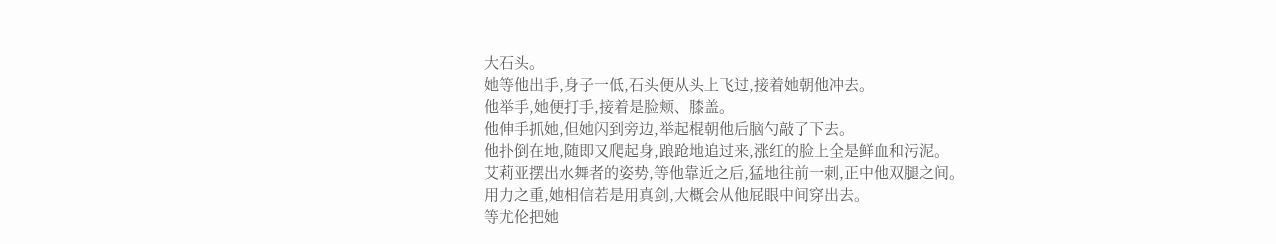大石头。
她等他出手,身子一低,石头便从头上飞过,接着她朝他冲去。
他举手,她便打手,接着是脸颊、膝盖。
他伸手抓她,但她闪到旁边,举起棍朝他后脑勺敲了下去。
他扑倒在地,随即又爬起身,踉跄地追过来,涨红的脸上全是鲜血和污泥。
艾莉亚摆出水舞者的姿势,等他靠近之后,猛地往前一刺,正中他双腿之间。
用力之重,她相信若是用真剑,大概会从他屁眼中间穿出去。
等尤伦把她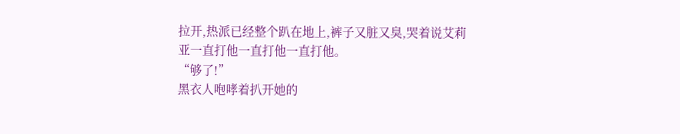拉开,热派已经整个趴在地上,裤子又脏又臭,哭着说艾莉亚一直打他一直打他一直打他。
“够了!”
黑衣人咆哮着扒开她的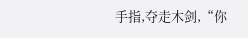手指,夺走木剑,“你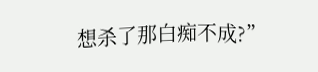想杀了那白痴不成?”